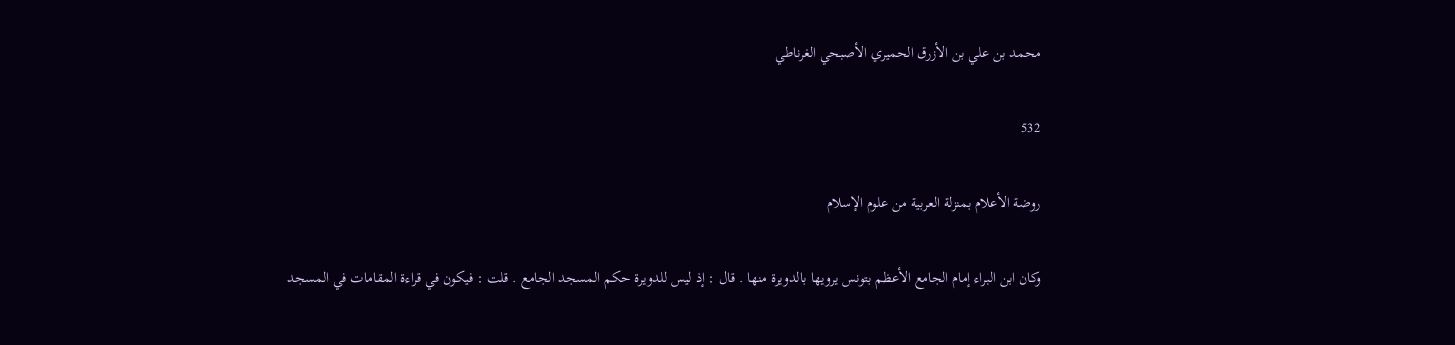محمد بن علي بن الأزرق الحميري الأصبحي الغرناطي

532

روضة الأعلام بمنزلة العربية من علوم الإسلام

وكان ابن البراء إمام الجامع الأعظم بتونس يرويها بالدويرة منها . قال : إذ ليس للدويرة حكم المسجد الجامع . قلت : فيكون في قراءة المقامات في المسجد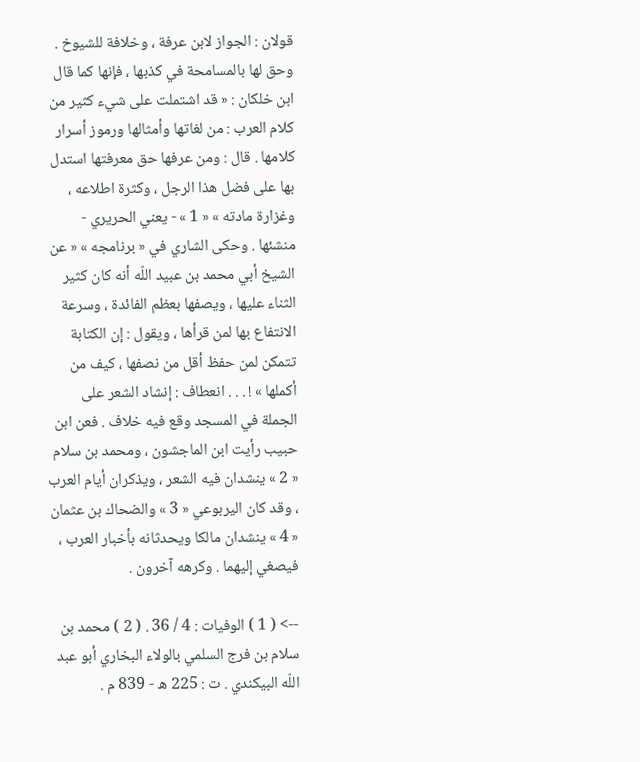قولان : الجواز لابن عرفة ، وخلافة للشيوخ . وحق لها بالمسامحة في كذبها ، فإنها كما قال ابن خلكان : « قد اشتملت على شيء كثير من كلام العرب : من لغاتها وأمثالها ورموز أسرار كلامها . قال : ومن عرفها حق معرفتها استدل بها على فضل هذا الرجل ، وكثرة اطلاعه ، وغزارة مادته » « 1 » - يعني الحريري - منشئها . وحكى الشاري في « برنامجه » « عن الشيخ أبي محمد بن عبيد اللّه أنه كان كثير الثناء عليها ، ويصفها بعظم الفائدة ، وسرعة الانتفاع بها لمن قرأها ، ويقول : إن الكتابة تتمكن لمن حفظ أقل من نصفها ، كيف من أكملها » ! . . . انعطاف : إنشاد الشعر على الجملة في المسجد وقع فيه خلاف . فعن ابن حبيب رأيت ابن الماجشون ، ومحمد بن سلام « 2 » ينشدان فيه الشعر ، ويذكران أيام العرب ، وقد كان اليربوعي « 3 » والضحاك بن عثمان « 4 » ينشدان مالكا ويحدثانه بأخبار العرب ، فيصغي إليهما . وكرهه آخرون .

--> ( 1 ) الوفيات : 4 / 36 . ( 2 ) محمد بن سلام بن فرج السلمي بالولاء البخاري أبو عبد اللّه البيكندي . ت : 225 ه - 839 م .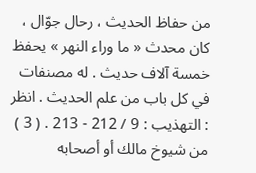من حفاظ الحديث ، رحال جوّال ، كان محدث « ما وراء النهر » يحفظ خمسة آلاف حديث . له مصنفات في كل باب من علم الحديث . انظر : التهذيب : 9 / 212 - 213 . ( 3 ) من شيوخ مالك أو أصحابه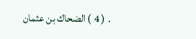. ( 4 ) الضحاك بن عثمان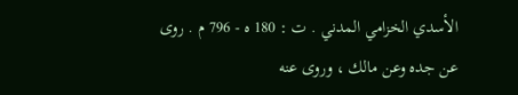الأسدي الخزامي المدني . ت : 180 ه - 796 م . روى عن جده وعن مالك ، وروى عنه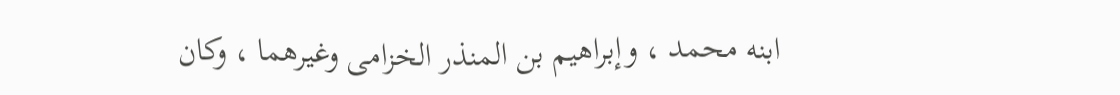ابنه محمد ، وإبراهيم بن المنذر الخزامى وغيرهما ، وكان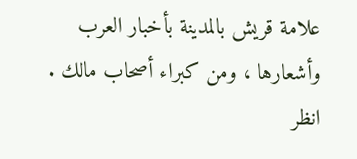علامة قريش بالمدينة بأخبار العرب وأشعارها ، ومن كبراء أصحاب مالك . انظر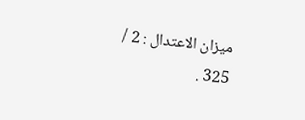ميزان الاعتدال : 2 / 325 .